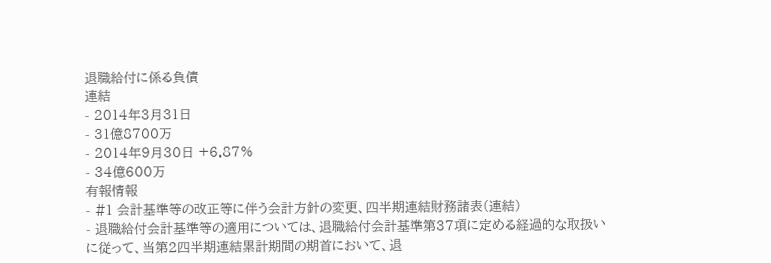退職給付に係る負債
連結
- 2014年3月31日
- 31億8700万
- 2014年9月30日 +6.87%
- 34億600万
有報情報
- #1 会計基準等の改正等に伴う会計方針の変更、四半期連結財務諸表(連結)
- 退職給付会計基準等の適用については、退職給付会計基準第37項に定める経過的な取扱いに従って、当第2四半期連結累計期間の期首において、退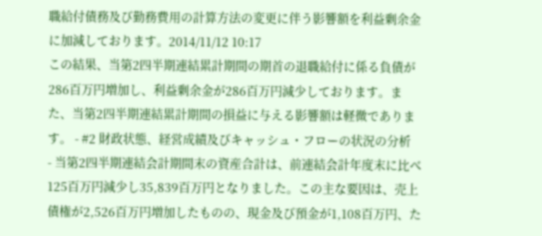職給付債務及び勤務費用の計算方法の変更に伴う影響額を利益剰余金に加減しております。2014/11/12 10:17
この結果、当第2四半期連結累計期間の期首の退職給付に係る負債が286百万円増加し、利益剰余金が286百万円減少しております。また、当第2四半期連結累計期間の損益に与える影響額は軽微であります。 - #2 財政状態、経営成績及びキャッシュ・フローの状況の分析
- 当第2四半期連結会計期間末の資産合計は、前連結会計年度末に比べ125百万円減少し35,839百万円となりました。この主な要因は、売上債権が2,526百万円増加したものの、現金及び預金が1,108百万円、た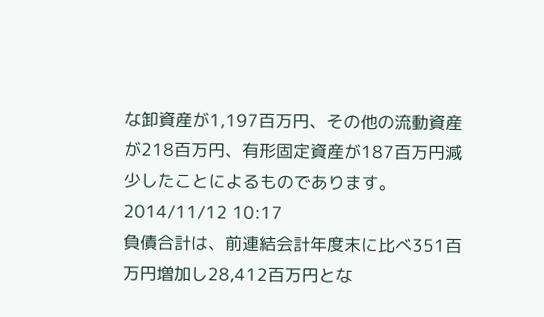な卸資産が1,197百万円、その他の流動資産が218百万円、有形固定資産が187百万円減少したことによるものであります。2014/11/12 10:17
負債合計は、前連結会計年度末に比べ351百万円増加し28,412百万円とな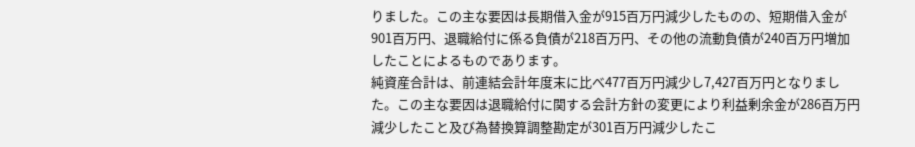りました。この主な要因は長期借入金が915百万円減少したものの、短期借入金が901百万円、退職給付に係る負債が218百万円、その他の流動負債が240百万円増加したことによるものであります。
純資産合計は、前連結会計年度末に比べ477百万円減少し7,427百万円となりました。この主な要因は退職給付に関する会計方針の変更により利益剰余金が286百万円減少したこと及び為替換算調整勘定が301百万円減少したこ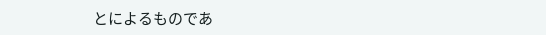とによるものであ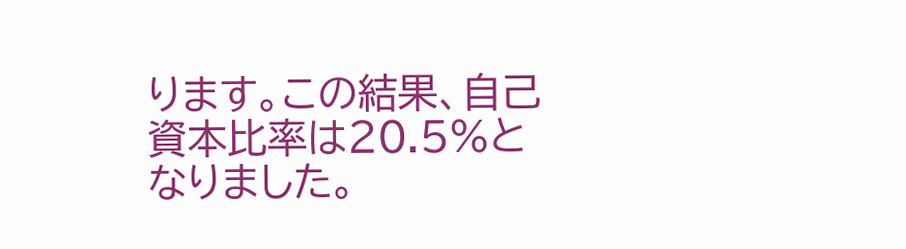ります。この結果、自己資本比率は20.5%となりました。